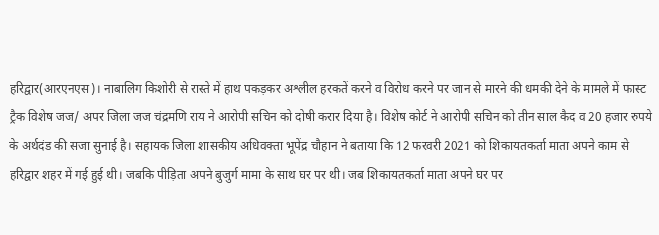हरिद्वार(आरएनएस)। नाबालिग किशोरी से रास्ते में हाथ पकड़कर अश्लील हरकतें करने व विरोध करने पर जान से मारने की धमकी देने के मामले में फास्ट ट्रैक विशेष जज/ अपर जिला जज चंद्रमणि राय ने आरोपी सचिन को दोषी करार दिया है। विशेष कोर्ट ने आरोपी सचिन को तीन साल कैद व 20 हजार रुपये के अर्थदंड की सजा सुनाई है। सहायक जिला शासकीय अधिवक्ता भूपेंद्र चौहान ने बताया कि 12 फरवरी 2021 को शिकायतकर्ता माता अपने काम से हरिद्वार शहर में गई हुई थी। जबकि पीड़िता अपने बुजुर्ग मामा के साथ घर पर थी। जब शिकायतकर्ता माता अपने घर पर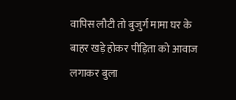वापिस लौटी तो बुजुर्ग मामा घर के बाहर खड़े होकर पीड़िता को आवाज लगाकर बुला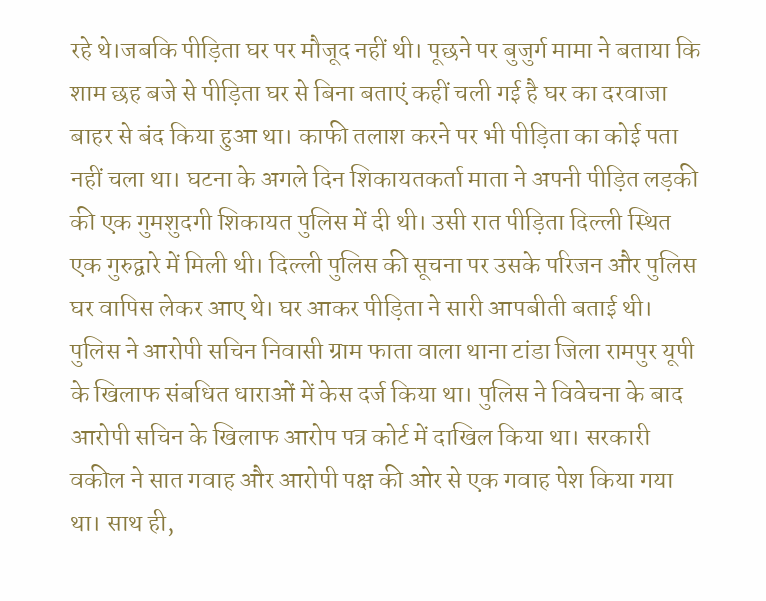रहे थे।जबकि पीड़िता घर पर मौजूद नहीं थी। पूछने पर बुजुर्ग मामा ने बताया कि शाम छह बजे से पीड़िता घर से बिना बताएं कहीं चली गई है घर का दरवाजा बाहर से बंद किया हुआ था। काफी तलाश करने पर भी पीड़िता का कोई पता नहीं चला था। घटना के अगले दिन शिकायतकर्ता माता ने अपनी पीड़ित लड़की की एक गुमशुदगी शिकायत पुलिस में दी थी। उसी रात पीड़िता दिल्ली स्थित एक गुरुद्वारे में मिली थी। दिल्ली पुलिस की सूचना पर उसके परिजन और पुलिस घर वापिस लेकर आए थे। घर आकर पीड़िता ने सारी आपबीती बताई थी। पुलिस ने आरोपी सचिन निवासी ग्राम फाता वाला थाना टांडा जिला रामपुर यूपी के खिलाफ संबधित धाराओं में केस दर्ज किया था। पुलिस ने विवेचना के बाद आरोपी सचिन के खिलाफ आरोप पत्र कोर्ट में दाखिल किया था। सरकारी वकील ने सात गवाह और आरोपी पक्ष की ओर से एक गवाह पेश किया गया था। साथ ही,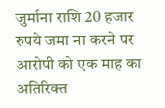जुर्माना राशि 20 हजार रुपये जमा ना करने पर आरोपी को एक माह का अतिरिक्त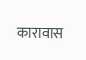कारावास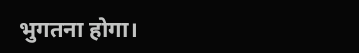भुगतना होगा।